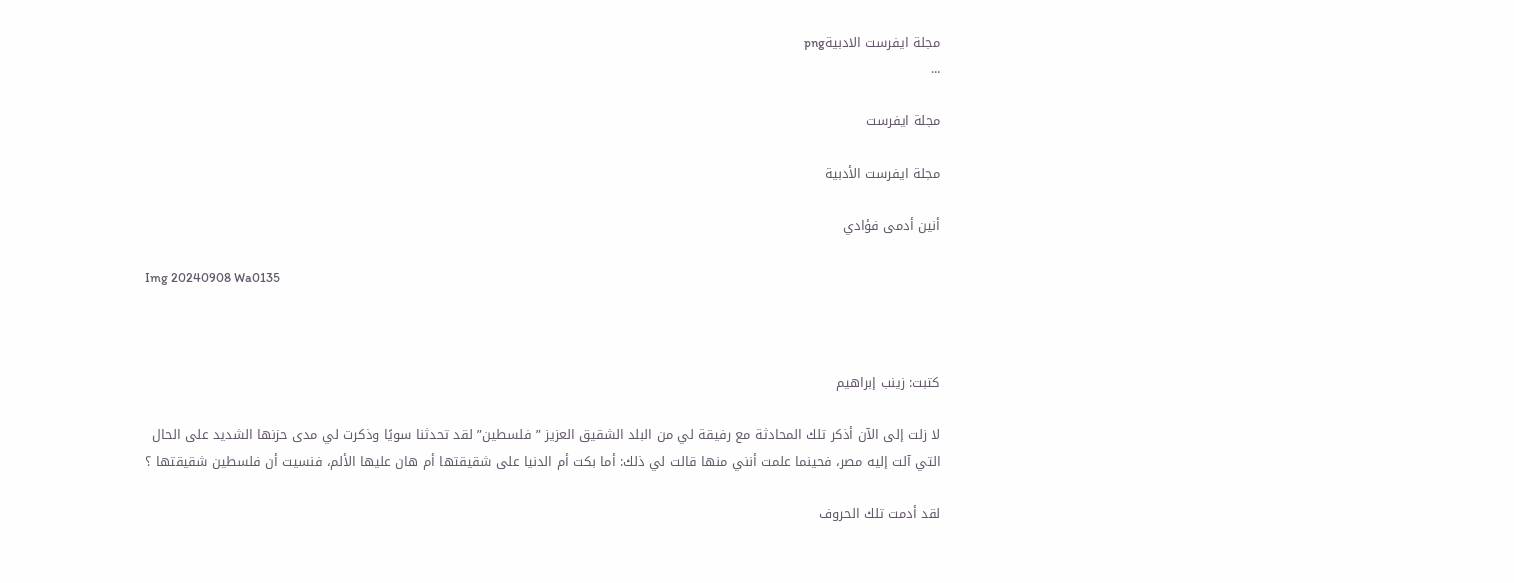مجلة ايفرست الادبيةpng
...

مجلة ايفرست

مجلة ايفرست الأدبية

أنين أدمى فؤادي

Img 20240908 Wa0135



كتبت: زينب إبراهيم

لا زلت إلى الآن أذكر تلك المحادثة مع رفيقة لي من البلد الشقيق العزيز ” فلسطين” لقد تحدثنا سويًا وذكرت لي مدى حزنها الشديد على الحال التي آلت إليه مصر، فحينما علمت أنني منها قالت لي ذلك: أما بكت أم الدنيا على شقيقتها أم هان عليها الألم، فنسيت أن فلسطين شقيقتها ؟

لقد أدمت تلك الحروف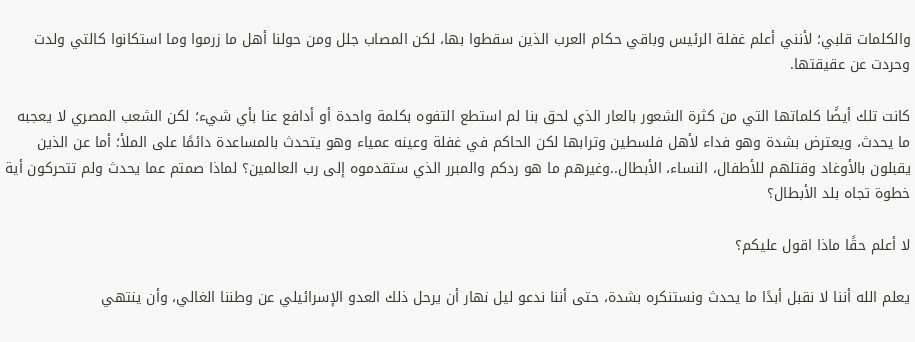والكلمات قلبي؛ لأنني أعلم غفلة الرئيس وباقي حكام العرب الذين سقطوا بها، لكن المصاب جلل ومن حولنا أهل ما زرموا وما استكانوا كالتي ولدت وحردت عن عقيقتها.

كانت تلك أيضًا كلماتها التي من كثرة الشعور بالعار الذي لحق بنا لم استطع التفوه بكلمة واحدة أو أدافع عنا بأي شيء؛ لكن الشعب المصري لا يعجبه ما يحدث، ويعترض بشدة وهو فداء لأهل فلسطين وترابها لكن الحاكم في غفلة وعينه عمياء وهو يتحدث بالمساعدة دائمًا على الملأ؛ أما عن الذين يقبلون بالأوغاد وقتلهم للأطفال، النساء، الأبطال..وغيرهم ما هو ردكم والمبرر الذي ستقدموه إلى رب العالمين؟ لماذا صمتم عما يحدث ولم تتحركون أية خطوة تجاه بلد الأبطال؟

لا أعلم حقًا ماذا اقول عليكم؟

يعلم الله أننا لا نقبل أبدًا ما يحدث ونستنكره بشدة، حتى أننا ندعو ليل نهار أن يرحل ذلك العدو الإسرائيلي عن وطننا الغالي، وأن ينتهي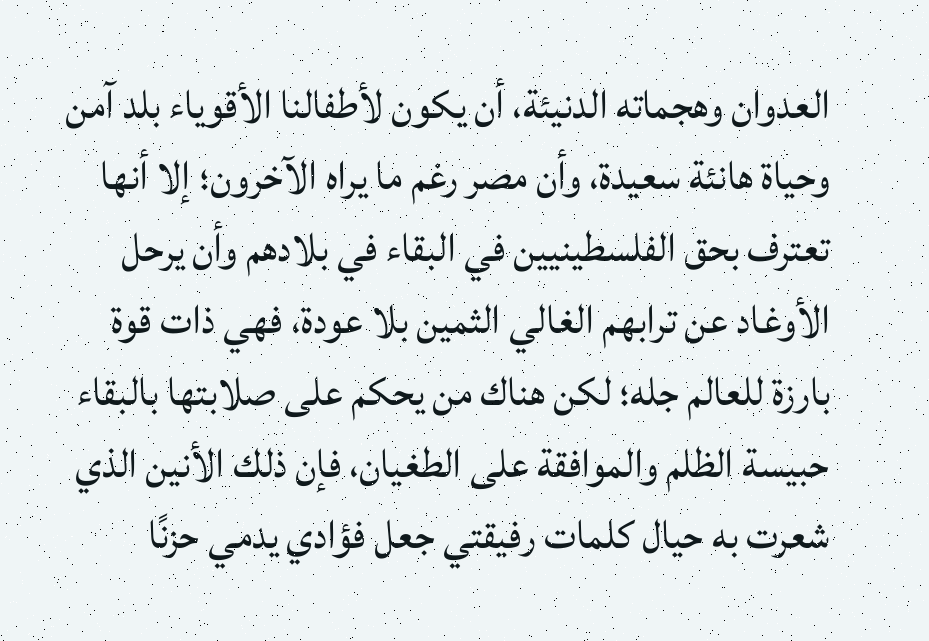العدوان وهجماته الدنيئة، أن يكون لأطفالنا الأقوياء بلد آمن وحياة هانئة سعيدة، وأن مصر رغم ما يراه الآخرون؛ إلا أنها تعترف بحق الفلسطينيين في البقاء في بلادهم وأن يرحل الأوغاد عن ترابهم الغالي الثمين بلا عودة، فهي ذات قوة بارزة للعالم جله؛ لكن هناك من يحكم على صلابتها بالبقاء حبيسة الظلم والموافقة على الطغيان، فإن ذلك الأنين الذي شعرت به حيال كلمات رفيقتي جعل فؤادي يدمي حزنًا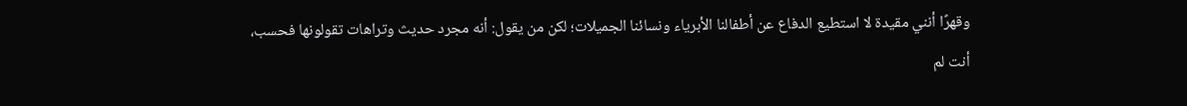وقهرًا أنني مقيدة لا استطيع الدفاع عن أطفالنا الأبرياء ونسائنا الجميلات؛ لكن من يقول: أنه مجرد حديث وتراهات تقولونها فحسب، أنت لم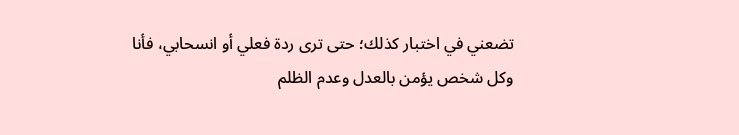تضعني في اختبار كذلك؛ حتى ترى ردة فعلي أو انسحابي، فأنا وكل شخص يؤمن بالعدل وعدم الظلم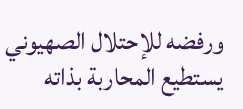ورفضه للإحتلال الصهيوني يستطيع المحاربة بذاته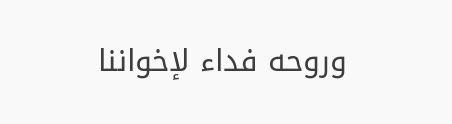وروحه فداء لإخواننا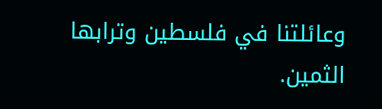وعائلتنا في فلسطين وترابها الثمين.